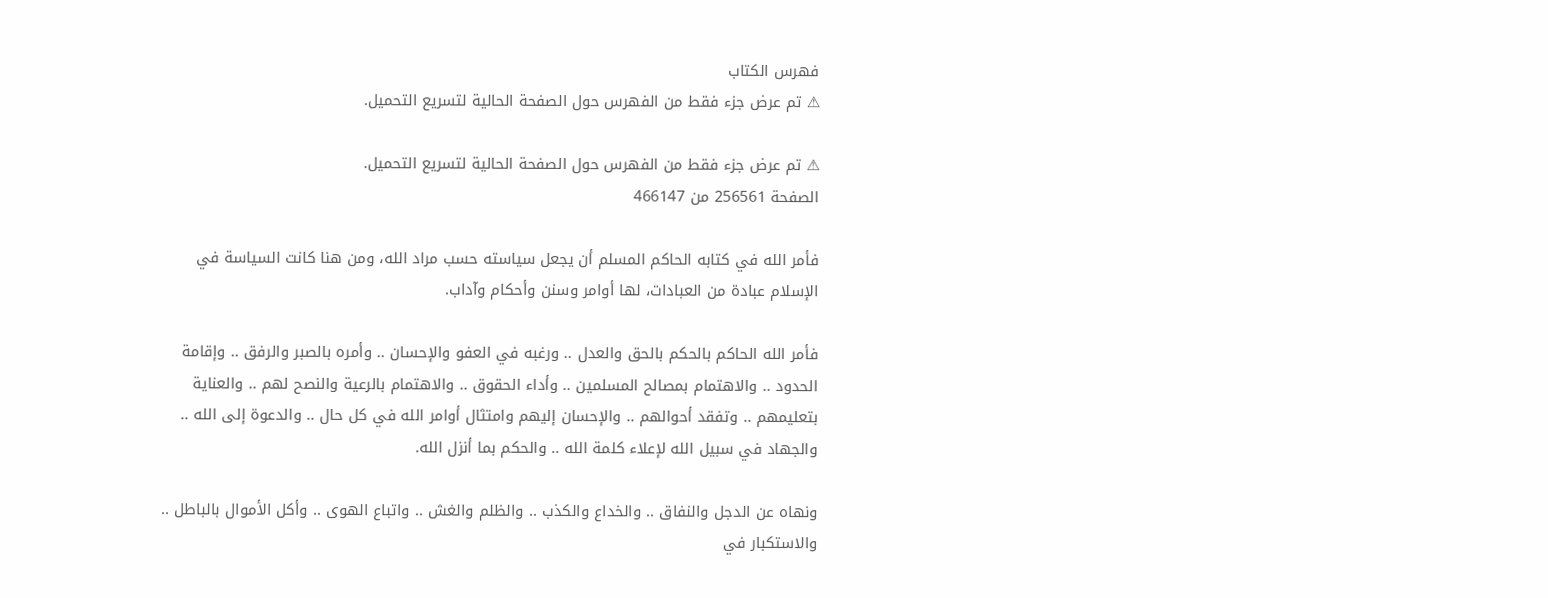فهرس الكتاب
⚠ تم عرض جزء فقط من الفهرس حول الصفحة الحالية لتسريع التحميل.

⚠ تم عرض جزء فقط من الفهرس حول الصفحة الحالية لتسريع التحميل.
الصفحة 256561 من 466147

فأمر الله في كتابه الحاكم المسلم أن يجعل سياسته حسب مراد الله، ومن هنا كانت السياسة في الإسلام عبادة من العبادات، لها أوامر وسنن وأحكام وآداب.

فأمر الله الحاكم بالحكم بالحق والعدل .. ورغبه في العفو والإحسان .. وأمره بالصبر والرفق .. وإقامة الحدود .. والاهتمام بمصالح المسلمين .. وأداء الحقوق .. والاهتمام بالرعية والنصح لهم .. والعناية بتعليمهم .. وتفقد أحوالهم .. والإحسان إليهم وامتثال أوامر الله في كل حال .. والدعوة إلى الله .. والجهاد في سبيل الله لإعلاء كلمة الله .. والحكم بما أنزل الله.

ونهاه عن الدجل والنفاق .. والخداع والكذب .. والظلم والغش .. واتباع الهوى .. وأكل الأموال بالباطل .. والاستكبار في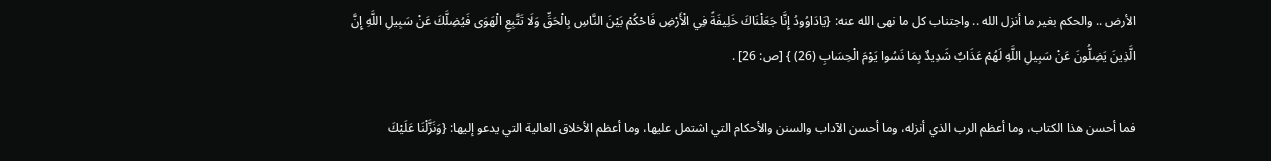الأرض .. والحكم بغير ما أنزل الله .. واجتناب كل ما نهى الله عنه: {يَادَاوُودُ إِنَّا جَعَلْنَاكَ خَلِيفَةً فِي الْأَرْضِ فَاحْكُمْ بَيْنَ النَّاسِ بِالْحَقِّ وَلَا تَتَّبِعِ الْهَوَى فَيُضِلَّكَ عَنْ سَبِيلِ اللَّهِ إِنَّ الَّذِينَ يَضِلُّونَ عَنْ سَبِيلِ اللَّهِ لَهُمْ عَذَابٌ شَدِيدٌ بِمَا نَسُوا يَوْمَ الْحِسَابِ (26) } [ص: 26] .

فما أحسن هذا الكتاب، وما أعظم الرب الذي أنزله، وما أحسن الآداب والسنن والأحكام التي اشتمل عليها، وما أعظم الأخلاق العالية التي يدعو إليها: {وَنَزَّلْنَا عَلَيْكَ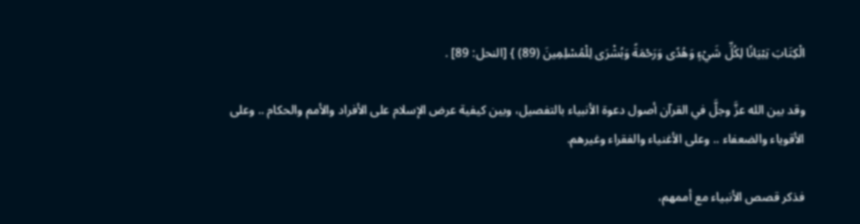الْكِتَابَ تِبْيَانًا لِكُلِّ شَيْءٍ وَهُدًى وَرَحْمَةً وَبُشْرَى لِلْمُسْلِمِينَ (89) } [النحل: 89] .

وقد بين الله عزَّ وجلَّ في القرآن أصول دعوة الأنبياء بالتفصيل، وبين كيفية عرض الإسلام على الأفراد والأمم والحكام .. وعلى الأقوياء والضعفاء .. وعلى الأغنياء والفقراء وغيرهم.

فذكر قصص الأنبياء مع أممهم،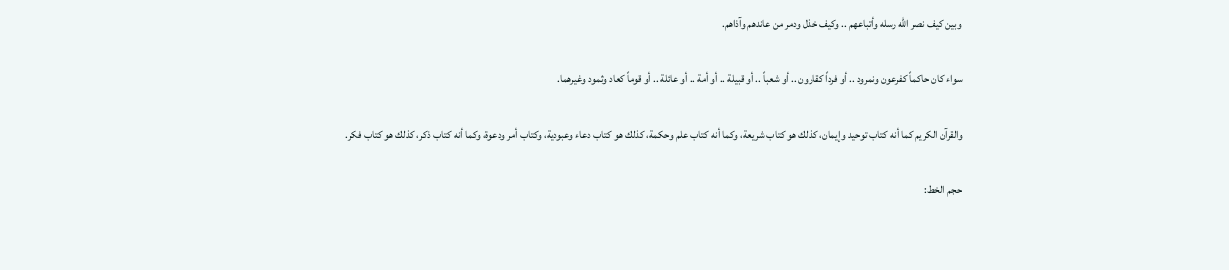وبين كيف نصر الله رسله وأتباعهم .. وكيف خذل ودمر من عاندهم وآذاهم.

سواء كان حاكماً كفرعون ونمرود .. أو فرداً كقارون .. أو شعباً .. أو قبيلة .. أو أمة .. أو عائلة .. أو قوماً كعاد وثمود وغيرهما.

والقرآن الكريم كما أنه كتاب توحيد وإيمان، كذلك هو كتاب شريعة، وكما أنه كتاب علم وحكمة، كذلك هو كتاب دعاء وعبودية، وكتاب أمر ودعوة، وكما أنه كتاب ذكر، كذلك هو كتاب فكر.

حجم الخط: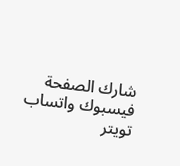شارك الصفحة
فيسبوك واتساب تويتر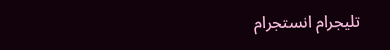تليجرام انستجرام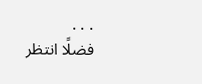. . .
فضلًا انتظر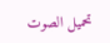تحميل الصوت